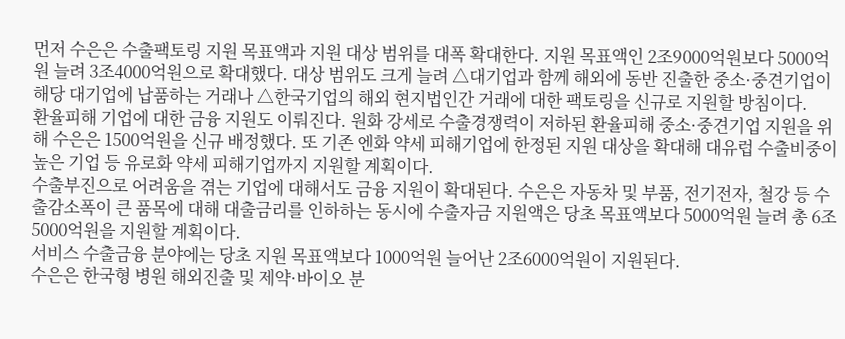먼저 수은은 수출팩토링 지원 목표액과 지원 대상 범위를 대폭 확대한다. 지원 목표액인 2조9000억원보다 5000억원 늘려 3조4000억원으로 확대했다. 대상 범위도 크게 늘려 △대기업과 함께 해외에 동반 진출한 중소·중견기업이 해당 대기업에 납품하는 거래나 △한국기업의 해외 현지법인간 거래에 대한 팩토링을 신규로 지원할 방침이다.
환율피해 기업에 대한 금융 지원도 이뤄진다. 원화 강세로 수출경쟁력이 저하된 환율피해 중소·중견기업 지원을 위해 수은은 1500억원을 신규 배정했다. 또 기존 엔화 약세 피해기업에 한정된 지원 대상을 확대해 대유럽 수출비중이 높은 기업 등 유로화 약세 피해기업까지 지원할 계획이다.
수출부진으로 어려움을 겪는 기업에 대해서도 금융 지원이 확대된다. 수은은 자동차 및 부품, 전기전자, 철강 등 수출감소폭이 큰 품목에 대해 대출금리를 인하하는 동시에 수출자금 지원액은 당초 목표액보다 5000억원 늘려 총 6조5000억원을 지원할 계획이다.
서비스 수출금융 분야에는 당초 지원 목표액보다 1000억원 늘어난 2조6000억원이 지원된다.
수은은 한국형 병원 해외진출 및 제약·바이오 분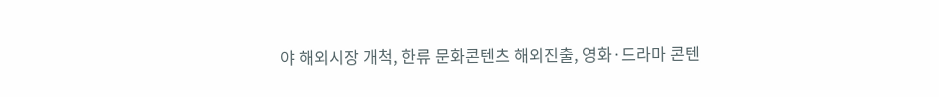야 해외시장 개척, 한류 문화콘텐츠 해외진출, 영화·드라마 콘텐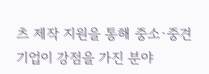츠 제작 지원을 통해 중소·중견기업이 강점을 가진 분야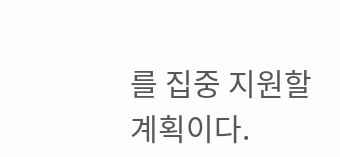를 집중 지원할 계획이다.